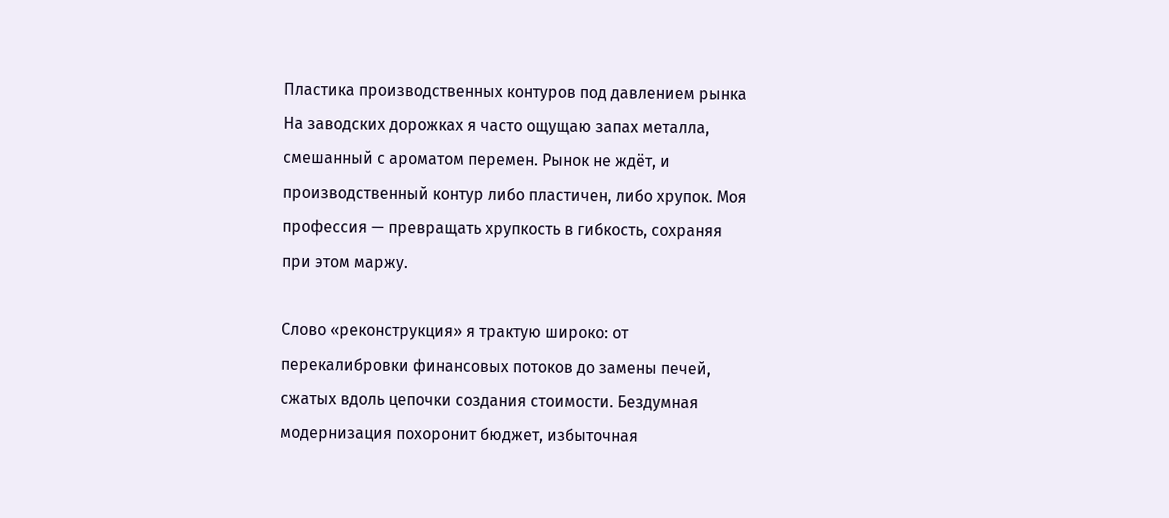Пластика производственных контуров под давлением рынка
На заводских дорожках я часто ощущаю запах металла, смешанный с ароматом перемен. Рынок не ждёт, и производственный контур либо пластичен, либо хрупок. Моя профессия — превращать хрупкость в гибкость, сохраняя при этом маржу.

Слово «реконструкция» я трактую широко: от перекалибровки финансовых потоков до замены печей, сжатых вдоль цепочки создания стоимости. Бездумная модернизация похоронит бюджет, избыточная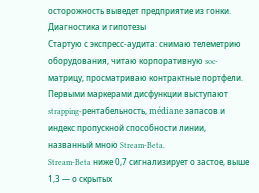осторожность выведет предприятие из гонки.
Диагностика и гипотезы
Стартую с экспресс-аудита: снимаю телеметрию оборудования, читаю корпоративную soc-матрицу, просматриваю контрактные портфели. Первыми маркерами дисфункции выступают strapping-рентабельность, médiane запасов и индекс пропускной способности линии, названный мною Stream-Beta.
Stream-Beta ниже 0,7 сигнализирует о застое, выше 1,3 — о скрытых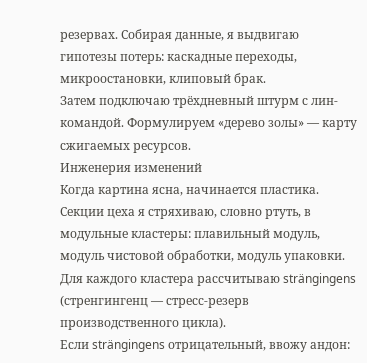резервах. Собирая данные, я выдвигаю гипотезы потерь: каскадные переходы, микроостановки, клиповый брак.
Затем подключаю трёхдневный штурм с лин-командой. Формулируем «дерево золы» — карту сжигаемых ресурсов.
Инженерия изменений
Когда картина ясна, начинается пластика. Секции цеха я стряхиваю, словно ртуть, в модульные кластеры: плавильный модуль, модуль чистовой обработки, модуль упаковки.
Для каждого кластера рассчитываю strängingens (стренгингенц — стресс-резерв производственного цикла).
Если strängingens отрицательный, ввожу андон: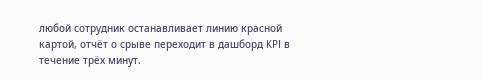любой сотрудник останавливает линию красной картой, отчёт о срыве переходит в дашборд KPI в течение трёх минут.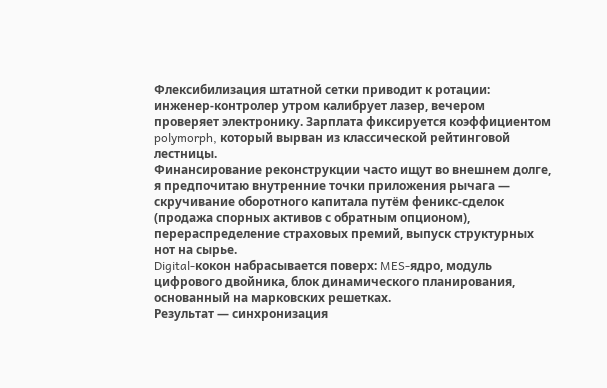Флексибилизация штатной сетки приводит к ротации: инженер-контролер утром калибрует лазер, вечером проверяет электронику. Зарплата фиксируется коэффициентом polymorph, который вырван из классической рейтинговой лестницы.
Финансирование реконструкции часто ищут во внешнем долге, я предпочитаю внутренние точки приложения рычага — скручивание оборотного капитала путём феникс-сделок (продажа спорных активов с обратным опционом), перераспределение страховых премий, выпуск структурных нот на сырье.
Digital-кокон набрасывается поверх: MES-ядро, модуль цифрового двойника, блок динамического планирования, основанный на марковских решетках.
Результат — синхронизация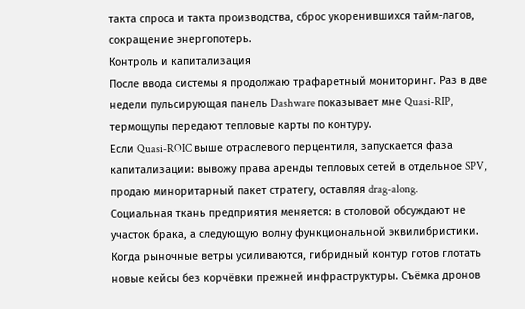такта спроса и такта производства, сброс укоренившихся тайм-лагов, сокращение энергопотерь.
Контроль и капитализация
После ввода системы я продолжаю трафаретный мониторинг. Раз в две недели пульсирующая панель Dashware показывает мне Quasi-RIP, термощупы передают тепловые карты по контуру.
Если Quasi-ROIC выше отраслевого перцентиля, запускается фаза капитализации: вывожу права аренды тепловых сетей в отдельное SPV, продаю миноритарный пакет стратегу, оставляя drag-along.
Социальная ткань предприятия меняется: в столовой обсуждают не участок брака, а следующую волну функциональной эквилибристики.
Когда рыночные ветры усиливаются, гибридный контур готов глотать новые кейсы без корчёвки прежней инфраструктуры. Съёмка дронов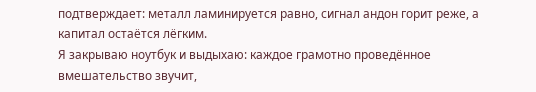подтверждает: металл ламинируется равно, сигнал андон горит реже, а капитал остаётся лёгким.
Я закрываю ноутбук и выдыхаю: каждое грамотно проведённое вмешательство звучит,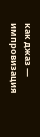как джаз — импровизация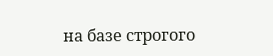на базе строгого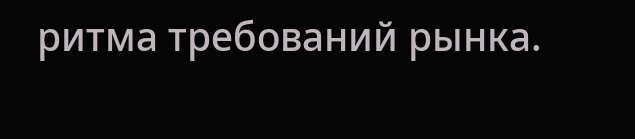ритма требований рынка.